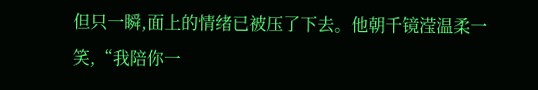但只一瞬,面上的情绪已被压了下去。他朝千镜滢温柔一笑,“我陪你一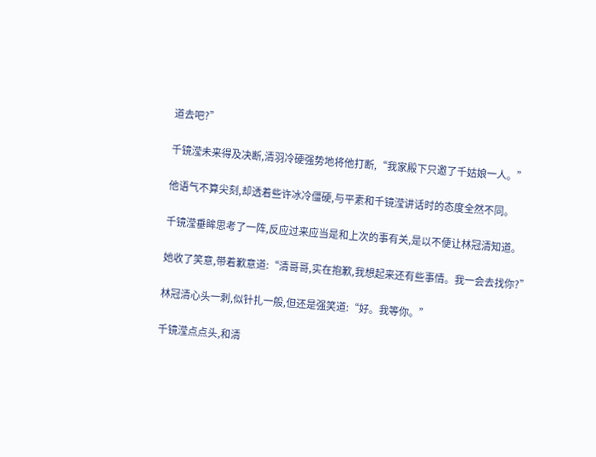道去吧?”

千镜滢未来得及决断,清羽冷硬强势地将他打断,“我家殿下只邀了千姑娘一人。”

他语气不算尖刻,却透着些许冰冷僵硬,与平素和千镜滢讲话时的态度全然不同。

千镜滢垂眸思考了一阵,反应过来应当是和上次的事有关,是以不便让林冠清知道。

她收了笑意,带着歉意道:“清哥哥,实在抱歉,我想起来还有些事情。我一会去找你?”

林冠清心头一刺,似针扎一般,但还是强笑道:“好。我等你。”

千镜滢点点头,和清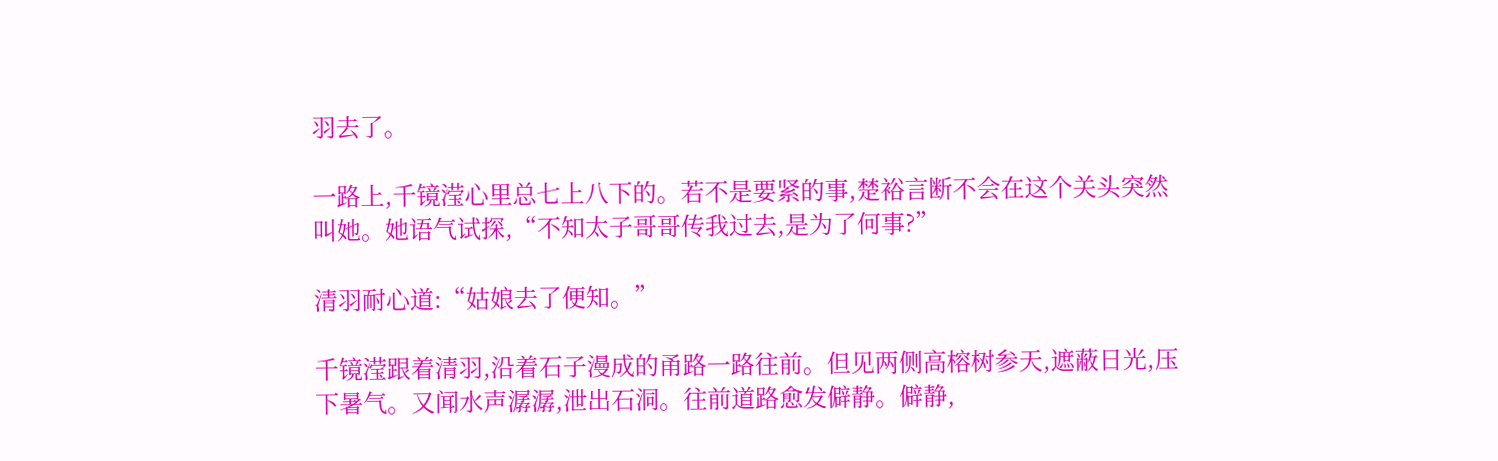羽去了。

一路上,千镜滢心里总七上八下的。若不是要紧的事,楚裕言断不会在这个关头突然叫她。她语气试探,“不知太子哥哥传我过去,是为了何事?”

清羽耐心道:“姑娘去了便知。”

千镜滢跟着清羽,沿着石子漫成的甬路一路往前。但见两侧高榕树参天,遮蔽日光,压下暑气。又闻水声潺潺,泄出石洞。往前道路愈发僻静。僻静,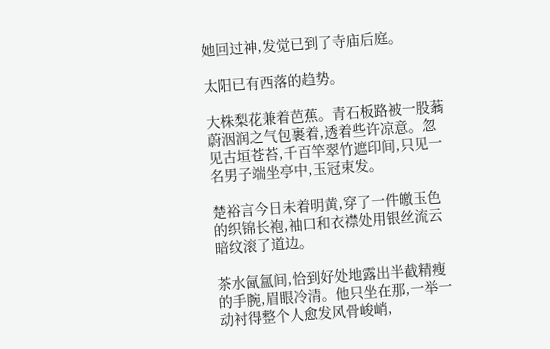她回过神,发觉已到了寺庙后庭。

太阳已有西落的趋势。

大株梨花兼着芭蕉。青石板路被一股蓊蔚洇润之气包裹着,透着些许凉意。忽见古垣苍苔,千百竿翠竹遮印间,只见一名男子端坐亭中,玉冠束发。

楚裕言今日未着明黄,穿了一件皦玉色的织锦长袍,袖口和衣襟处用银丝流云暗纹滚了道边。

茶水氤氲间,恰到好处地露出半截精瘦的手腕,眉眼冷清。他只坐在那,一举一动衬得整个人愈发风骨峻峭,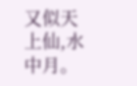又似天上仙,水中月。